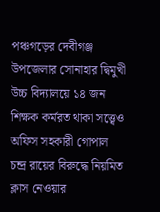পঞ্চগড়ের দেবীগঞ্জ উপজেলার সোনাহার দ্বিমুখী উচ্চ বিদ্যালয়ে ১৪ জন শিক্ষক কর্মরত থাকা সত্ত্বেও অফিস সহকারী গোপাল চন্দ্র রায়ের বিরুদ্ধে নিয়মিত ক্লাস নেওয়ার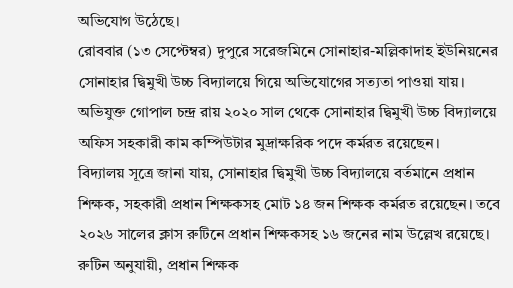অভিযোগ উঠেছে।
রোববার (১৩ সেপ্টেম্বর) দুপুরে সরেজমিনে সোনাহার-মল্লিকাদাহ ইউনিয়নের সোনাহার দ্বিমুখী উচ্চ বিদ্যালয়ে গিয়ে অভিযোগের সত্যতা পাওয়া যায়।
অভিযুক্ত গোপাল চন্দ্র রায় ২০২০ সাল থেকে সোনাহার দ্বিমুখী উচ্চ বিদ্যালয়ে অফিস সহকারী কাম কম্পিউটার মুদ্রাক্ষরিক পদে কর্মরত রয়েছেন।
বিদ্যালয় সূত্রে জানা যায়, সোনাহার দ্বিমুখী উচ্চ বিদ্যালয়ে বর্তমানে প্রধান শিক্ষক, সহকারী প্রধান শিক্ষকসহ মোট ১৪ জন শিক্ষক কর্মরত রয়েছেন। তবে ২০২৬ সালের ক্লাস রুটিনে প্রধান শিক্ষকসহ ১৬ জনের নাম উল্লেখ রয়েছে। রুটিন অনুযায়ী, প্রধান শিক্ষক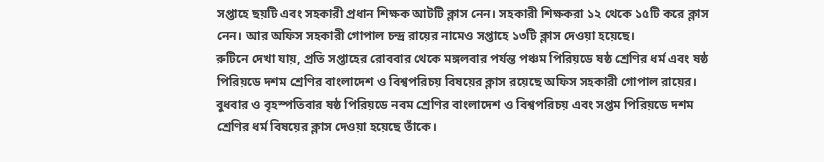সপ্তাহে ছয়টি এবং সহকারী প্রধান শিক্ষক আটটি ক্লাস নেন। সহকারী শিক্ষকরা ১২ থেকে ১৫টি করে ক্লাস নেন। আর অফিস সহকারী গোপাল চন্দ্র রায়ের নামেও সপ্তাহে ১৩টি ক্লাস দেওয়া হয়েছে।
রুটিনে দেখা যায়, প্রতি সপ্তাহের রোববার থেকে মঙ্গলবার পর্যন্ত পঞ্চম পিরিয়ডে ষষ্ঠ শ্রেণির ধর্ম এবং ষষ্ঠ পিরিয়ডে দশম শ্রেণির বাংলাদেশ ও বিশ্বপরিচয় বিষয়ের ক্লাস রয়েছে অফিস সহকারী গোপাল রায়ের। বুধবার ও বৃহস্পতিবার ষষ্ঠ পিরিয়ডে নবম শ্রেণির বাংলাদেশ ও বিশ্বপরিচয় এবং সপ্তম পিরিয়ডে দশম শ্রেণির ধর্ম বিষয়ের ক্লাস দেওয়া হয়েছে তাঁকে।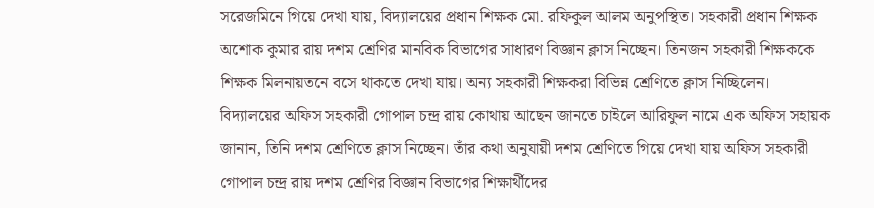সরেজমিনে গিয়ে দেখা যায়, বিদ্যালয়ের প্রধান শিক্ষক মো. রফিকুল আলম অনুপস্থিত। সহকারী প্রধান শিক্ষক অশোক কুমার রায় দশম শ্রেণির মানবিক বিভাগের সাধারণ বিজ্ঞান ক্লাস নিচ্ছেন। তিনজন সহকারী শিক্ষককে শিক্ষক মিলনায়তনে বসে থাকতে দেখা যায়। অন্য সহকারী শিক্ষকরা বিভিন্ন শ্রেণিতে ক্লাস নিচ্ছিলেন।
বিদ্যালয়ের অফিস সহকারী গোপাল চন্দ্র রায় কোথায় আছেন জানতে চাইলে আরিফুল নামে এক অফিস সহায়ক জানান, তিনি দশম শ্রেণিতে ক্লাস নিচ্ছেন। তাঁর কথা অনুযায়ী দশম শ্রেণিতে গিয়ে দেখা যায় অফিস সহকারী গোপাল চন্দ্র রায় দশম শ্রেণির বিজ্ঞান বিভাগের শিক্ষার্থীদের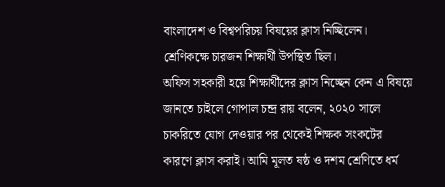বাংলাদেশ ও বিশ্বপরিচয় বিষয়ের ক্লাস নিচ্ছিলেন। শ্রেণিকক্ষে চারজন শিক্ষার্থী উপস্থিত ছিল।
অফিস সহকারী হয়ে শিক্ষার্থীদের ক্লাস নিচ্ছেন কেন এ বিষয়ে জানতে চাইলে গোপাল চন্দ্র রায় বলেন, ২০২০ সালে চাকরিতে যোগ দেওয়ার পর থেকেই শিক্ষক সংকটের কারণে ক্লাস করাই। আমি মূলত ষষ্ঠ ও দশম শ্রেণিতে ধর্ম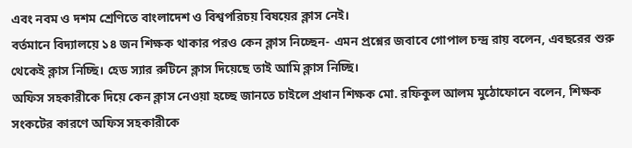এবং নবম ও দশম শ্রেণিতে বাংলাদেশ ও বিশ্বপরিচয় বিষয়ের ক্লাস নেই।
বর্তমানে বিদ্যালয়ে ১৪ জন শিক্ষক থাকার পরও কেন ক্লাস নিচ্ছেন- এমন প্রশ্নের জবাবে গোপাল চন্দ্র রায় বলেন, এবছরের শুরু থেকেই ক্লাস নিচ্ছি। হেড স্যার রুটিনে ক্লাস দিয়েছে তাই আমি ক্লাস নিচ্ছি।
অফিস সহকারীকে দিয়ে কেন ক্লাস নেওয়া হচ্ছে জানতে চাইলে প্রধান শিক্ষক মো. রফিকুল আলম মুঠোফোনে বলেন, শিক্ষক সংকটের কারণে অফিস সহকারীকে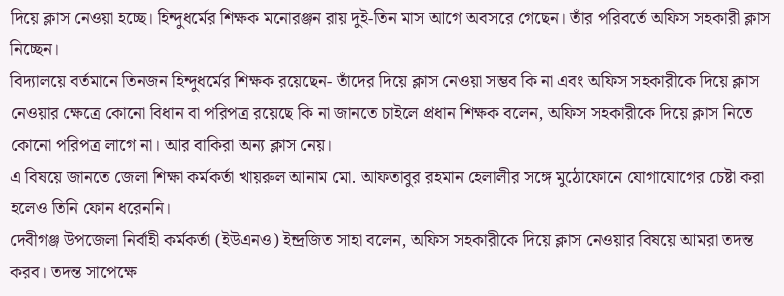দিয়ে ক্লাস নেওয়া হচ্ছে। হিন্দুধর্মের শিক্ষক মনোরঞ্জন রায় দুই-তিন মাস আগে অবসরে গেছেন। তাঁর পরিবর্তে অফিস সহকারী ক্লাস নিচ্ছেন।
বিদ্যালয়ে বর্তমানে তিনজন হিন্দুধর্মের শিক্ষক রয়েছেন- তাঁদের দিয়ে ক্লাস নেওয়া সম্ভব কি না এবং অফিস সহকারীকে দিয়ে ক্লাস নেওয়ার ক্ষেত্রে কোনো বিধান বা পরিপত্র রয়েছে কি না জানতে চাইলে প্রধান শিক্ষক বলেন, অফিস সহকারীকে দিয়ে ক্লাস নিতে কোনো পরিপত্র লাগে না। আর বাকিরা অন্য ক্লাস নেয়।
এ বিষয়ে জানতে জেলা শিক্ষা কর্মকর্তা খায়রুল আনাম মো. আফতাবুর রহমান হেলালীর সঙ্গে মুঠোফোনে যোগাযোগের চেষ্টা করা হলেও তিনি ফোন ধরেননি।
দেবীগঞ্জ উপজেলা নির্বাহী কর্মকর্তা (ইউএনও) ইন্দ্রজিত সাহা বলেন, অফিস সহকারীকে দিয়ে ক্লাস নেওয়ার বিষয়ে আমরা তদন্ত করব। তদন্ত সাপেক্ষে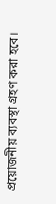প্রয়োজনীয় ব্যবস্থা গ্রহণ করা হবে।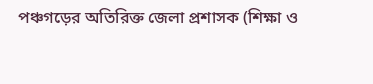পঞ্চগড়ের অতিরিক্ত জেলা প্রশাসক (শিক্ষা ও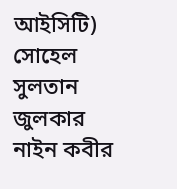আইসিটি) সোহেল সুলতান জুলকার নাইন কবীর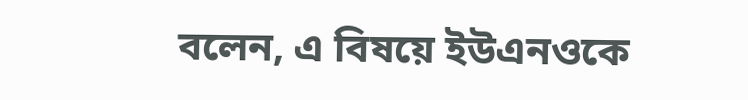বলেন, এ বিষয়ে ইউএনওকে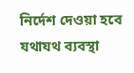নির্দেশ দেওয়া হবে যথাযথ ব্যবস্থা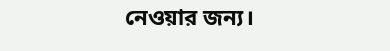নেওয়ার জন্য।